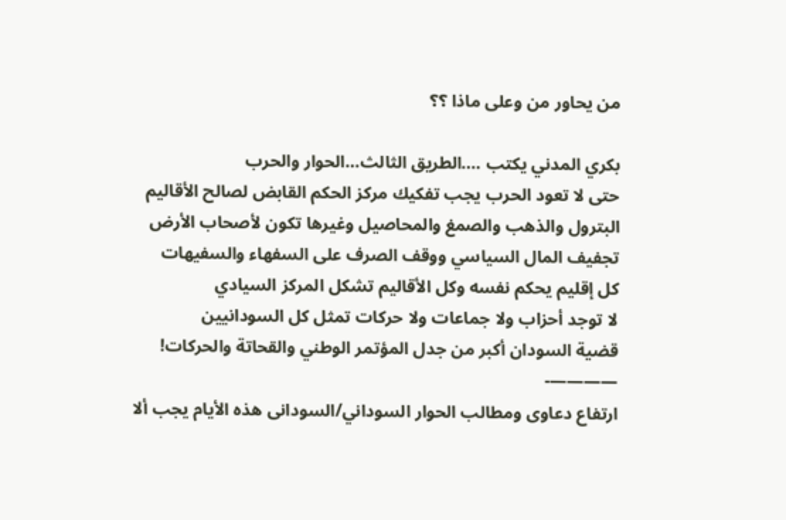من يحاور من وعلى ماذا ؟؟

بكري المدني يكتب ….الطريق الثالث…الحوار والحرب
حتى لا تعود الحرب يجب تفكيك مركز الحكم القابض لصالح الأقاليم
البترول والذهب والصمغ والمحاصيل وغيرها تكون لأصحاب الأرض
تجفيف المال السياسي ووقف الصرف على السفهاء والسفيهات
كل إقليم يحكم نفسه وكل الأقاليم تشكل المركز السيادي
لا توجد أحزاب ولا جماعات ولا حركات تمثل كل السودانيين
قضية السودان أكبر من جدل المؤتمر الوطني والقحاتة والحركات!
————-
ارتفاع دعاوى ومطالب الحوار السوداني/السودانى هذه الأيام يجب ألا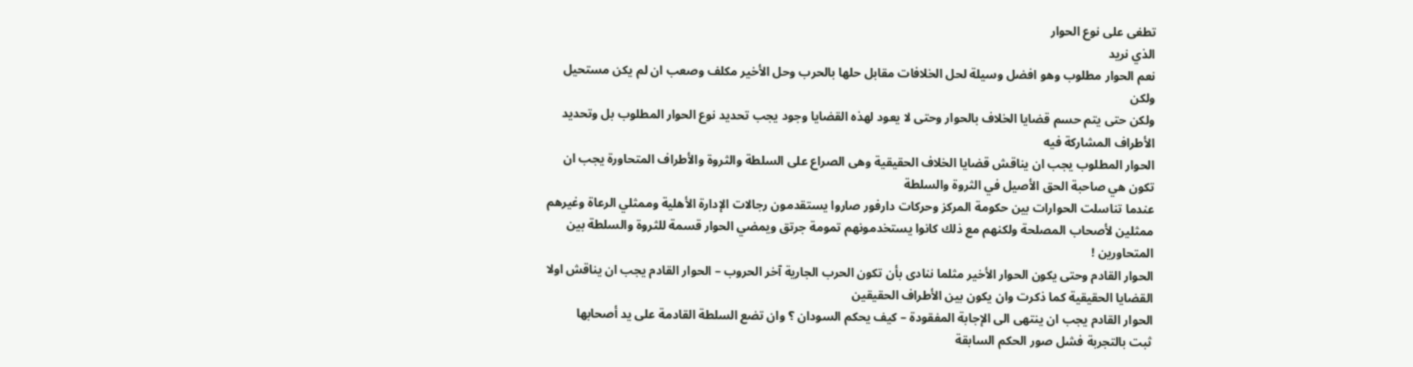تطغى على نوع الحوار
الذي نريد
نعم الحوار مطلوب وهو افضل وسيلة لحل الخلافات مقابل حلها بالحرب وحل الأخير مكلف وصعب ان لم يكن مستحيل ولكن
ولكن حتى يتم حسم قضايا الخلاف بالحوار وحتى لا يعود لهذه القضايا وجود يجب تحديد نوع الحوار المطلوب بل وتحديد الأطراف المشاركة فيه
الحوار المطلوب يجب ان يناقش قضايا الخلاف الحقيقية وهى الصراع على السلطة والثروة والأطراف المتحاورة يجب ان تكون هي صاحبة الحق الأصيل في الثروة والسلطة
عندما تناسلت الحوارات بين حكومة المركز وحركات دارفور صاروا يستقدمون رجالات الإدارة الأهلية وممثلي الرعاة وغيرهم ممثلين لأصحاب المصلحة ولكنهم مع ذلك كانوا يستخدمونهم تمومة جرتق ويمضي الحوار قسمة للثروة والسلطة بين المتحاورين !
الحوار القادم وحتى يكون الحوار الأخير مثلما ننادى بأن تكون الحرب الجارية آخر الحروب – الحوار القادم يجب ان يناقش اولا القضايا الحقيقية كما ذكرت وان يكون بين الأطراف الحقيقين
الحوار القادم يجب ان ينتهى الى الإجابة المفقودة – كيف يحكم السودان ؟ وان تضع السلطة القادمة على يد أصحابها
ثبت بالتجربة فشل صور الحكم السابقة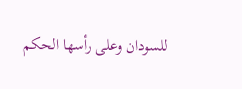للسودان وعلى رأسها الحكم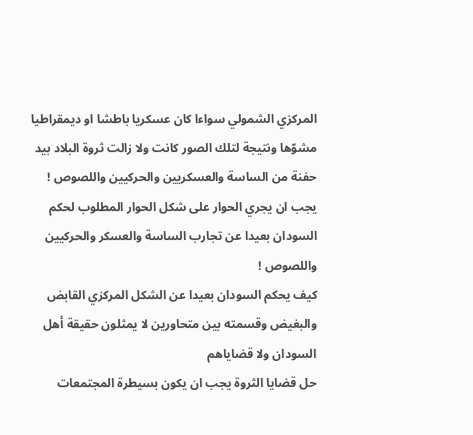المركزي الشمولي سواءا كان عسكريا باطشا او ديمقراطيا مشوّها ونتيجة لتلك الصور كانت ولا زالت ثروة البلاد بيد حفنة من الساسة والعسكريين والحركيين واللصوص !
يجب ان يجري الحوار على شكل الحوار المطلوب لحكم السودان بعيدا عن تجارب الساسة والعسكر والحركيين واللصوص !
كيف يحكم السودان بعيدا عن الشكل المركزي القابض والبغيض وقسمته بين متحاورين لا يمثلون حقيقة أهل السودان ولا قضاياهم
حل قضايا الثروة يجب ان يكون بسيطرة المجتمعات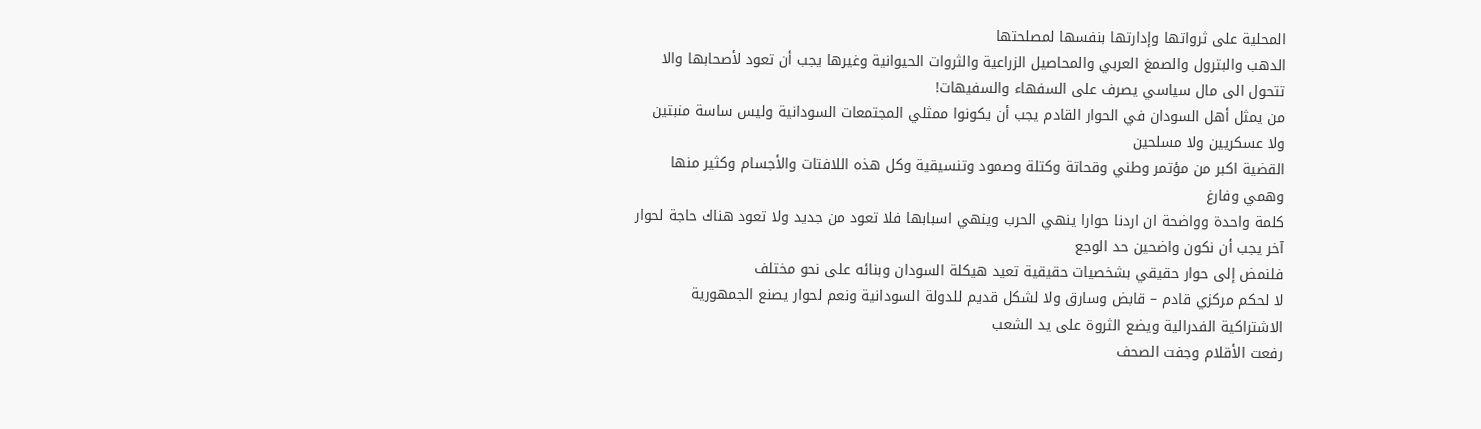المحلية على ثرواتها وإدارتها بنفسها لمصلحتها
الدهب والبترول والصمغ العربي والمحاصيل الزراعية والثروات الحيوانية وغيرها يجب أن تعود لأصحابها والا تتحول الى مال سياسي يصرف على السفهاء والسفيهات!
من يمثل أهل السودان في الحوار القادم يجب أن يكونوا ممثلي المجتمعات السودانية وليس ساسة منبتين ولا عسكريين ولا مسلحين
القضية اكبر من مؤتمر وطني وقحاتة وكتلة وصمود وتنسيقية وكل هذه اللافتات والأجسام وكثير منها وهمي وفارغ
كلمة واحدة وواضحة ان اردنا حوارا ينهي الحرب وينهي اسبابها فلا تعود من جديد ولا تعود هناك حاجة لحوار آخر يجب أن نكون واضحين حد الوجع
فلنمض إلى حوار حقيقي بشخصيات حقيقية تعيد هيكلة السودان وبنائه على نحو مختلف
لا لحكم مركزي قادم – قابض وسارق ولا لشكل قديم للدولة السودانية ونعم لحوار يصنع الجمهورية الاشتراكية الفدرالية ويضع الثروة على يد الشعب
رفعت الأقلام وجفت الصحف